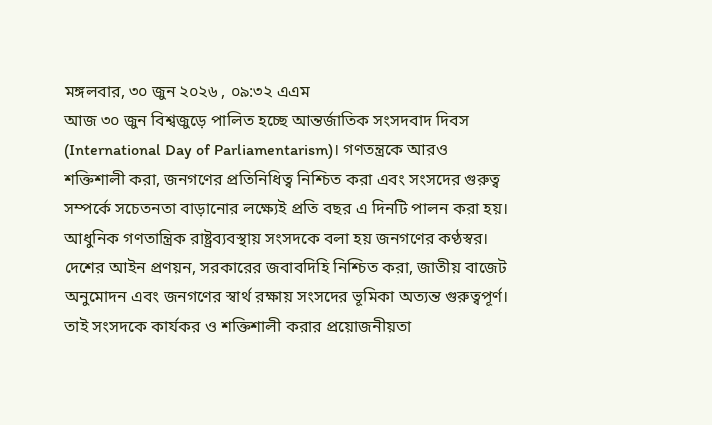মঙ্গলবার, ৩০ জুন ২০২৬ , ০৯:৩২ এএম
আজ ৩০ জুন বিশ্বজুড়ে পালিত হচ্ছে আন্তর্জাতিক সংসদবাদ দিবস (International Day of Parliamentarism)। গণতন্ত্রকে আরও শক্তিশালী করা, জনগণের প্রতিনিধিত্ব নিশ্চিত করা এবং সংসদের গুরুত্ব সম্পর্কে সচেতনতা বাড়ানোর লক্ষ্যেই প্রতি বছর এ দিনটি পালন করা হয়।
আধুনিক গণতান্ত্রিক রাষ্ট্রব্যবস্থায় সংসদকে বলা হয় জনগণের কণ্ঠস্বর। দেশের আইন প্রণয়ন, সরকারের জবাবদিহি নিশ্চিত করা, জাতীয় বাজেট অনুমোদন এবং জনগণের স্বার্থ রক্ষায় সংসদের ভূমিকা অত্যন্ত গুরুত্বপূর্ণ। তাই সংসদকে কার্যকর ও শক্তিশালী করার প্রয়োজনীয়তা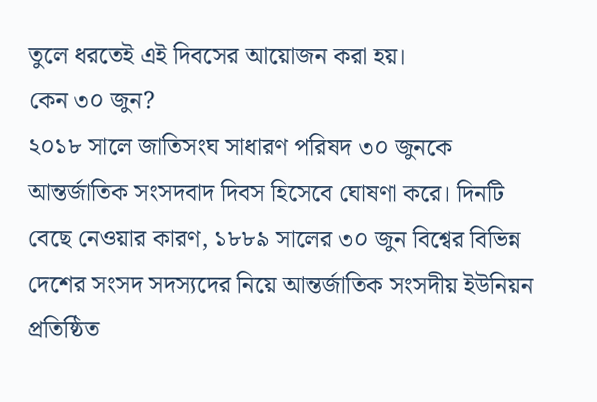তুলে ধরতেই এই দিবসের আয়োজন করা হয়।
কেন ৩০ জুন?
২০১৮ সালে জাতিসংঘ সাধারণ পরিষদ ৩০ জুনকে আন্তর্জাতিক সংসদবাদ দিবস হিসেবে ঘোষণা করে। দিনটি বেছে নেওয়ার কারণ, ১৮৮৯ সালের ৩০ জুন বিশ্বের বিভিন্ন দেশের সংসদ সদস্যদের নিয়ে আন্তর্জাতিক সংসদীয় ইউনিয়ন প্রতিষ্ঠিত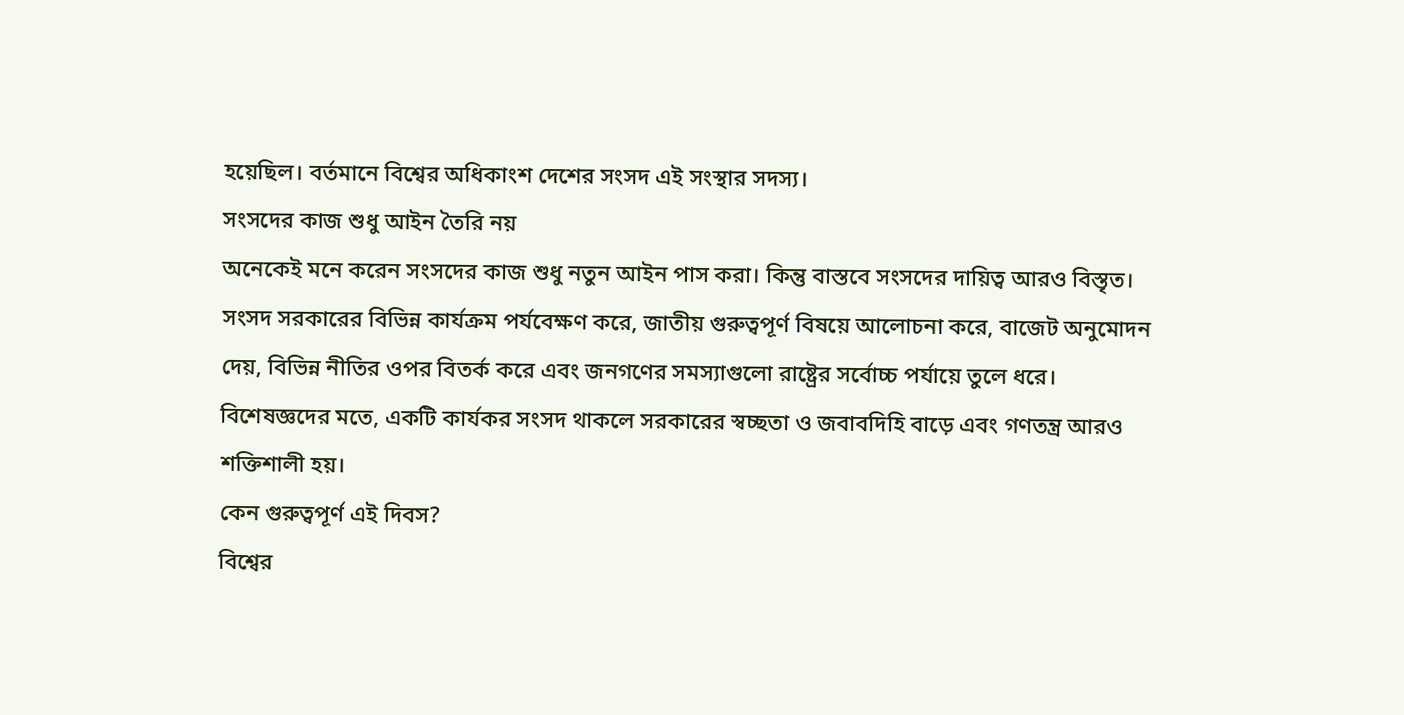হয়েছিল। বর্তমানে বিশ্বের অধিকাংশ দেশের সংসদ এই সংস্থার সদস্য।
সংসদের কাজ শুধু আইন তৈরি নয়
অনেকেই মনে করেন সংসদের কাজ শুধু নতুন আইন পাস করা। কিন্তু বাস্তবে সংসদের দায়িত্ব আরও বিস্তৃত।
সংসদ সরকারের বিভিন্ন কার্যক্রম পর্যবেক্ষণ করে, জাতীয় গুরুত্বপূর্ণ বিষয়ে আলোচনা করে, বাজেট অনুমোদন দেয়, বিভিন্ন নীতির ওপর বিতর্ক করে এবং জনগণের সমস্যাগুলো রাষ্ট্রের সর্বোচ্চ পর্যায়ে তুলে ধরে।
বিশেষজ্ঞদের মতে, একটি কার্যকর সংসদ থাকলে সরকারের স্বচ্ছতা ও জবাবদিহি বাড়ে এবং গণতন্ত্র আরও শক্তিশালী হয়।
কেন গুরুত্বপূর্ণ এই দিবস?
বিশ্বের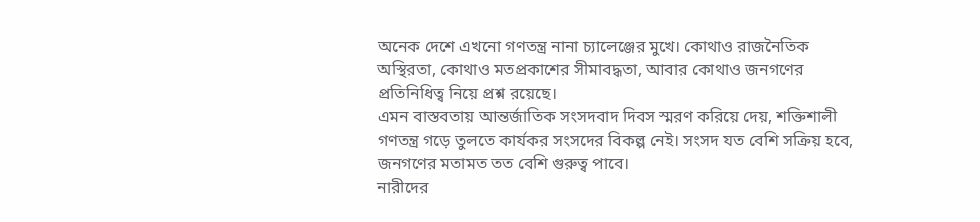অনেক দেশে এখনো গণতন্ত্র নানা চ্যালেঞ্জের মুখে। কোথাও রাজনৈতিক অস্থিরতা, কোথাও মতপ্রকাশের সীমাবদ্ধতা, আবার কোথাও জনগণের প্রতিনিধিত্ব নিয়ে প্রশ্ন রয়েছে।
এমন বাস্তবতায় আন্তর্জাতিক সংসদবাদ দিবস স্মরণ করিয়ে দেয়, শক্তিশালী গণতন্ত্র গড়ে তুলতে কার্যকর সংসদের বিকল্প নেই। সংসদ যত বেশি সক্রিয় হবে, জনগণের মতামত তত বেশি গুরুত্ব পাবে।
নারীদের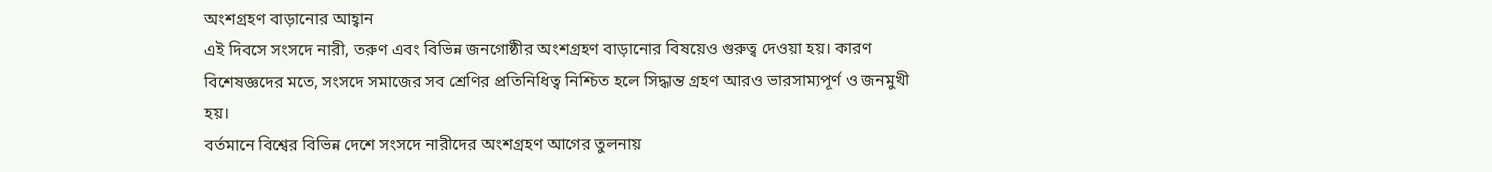অংশগ্রহণ বাড়ানোর আহ্বান
এই দিবসে সংসদে নারী, তরুণ এবং বিভিন্ন জনগোষ্ঠীর অংশগ্রহণ বাড়ানোর বিষয়েও গুরুত্ব দেওয়া হয়। কারণ বিশেষজ্ঞদের মতে, সংসদে সমাজের সব শ্রেণির প্রতিনিধিত্ব নিশ্চিত হলে সিদ্ধান্ত গ্রহণ আরও ভারসাম্যপূর্ণ ও জনমুখী হয়।
বর্তমানে বিশ্বের বিভিন্ন দেশে সংসদে নারীদের অংশগ্রহণ আগের তুলনায়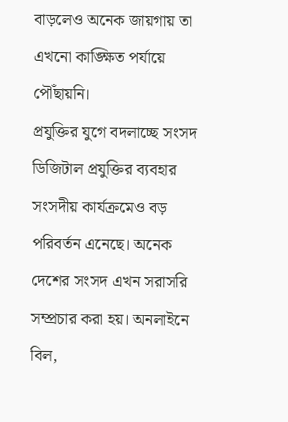বাড়লেও অনেক জায়গায় তা এখনো কাঙ্ক্ষিত পর্যায়ে পৌঁছায়নি।
প্রযুক্তির যুগে বদলাচ্ছে সংসদ
ডিজিটাল প্রযুক্তির ব্যবহার সংসদীয় কার্যক্রমেও বড় পরিবর্তন এনেছে। অনেক দেশের সংসদ এখন সরাসরি সম্প্রচার করা হয়। অনলাইনে বিল,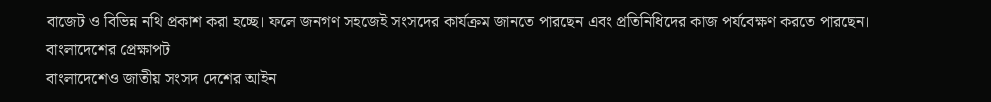বাজেট ও বিভিন্ন নথি প্রকাশ করা হচ্ছে। ফলে জনগণ সহজেই সংসদের কার্যক্রম জানতে পারছেন এবং প্রতিনিধিদের কাজ পর্যবেক্ষণ করতে পারছেন।
বাংলাদেশের প্রেক্ষাপট
বাংলাদেশেও জাতীয় সংসদ দেশের আইন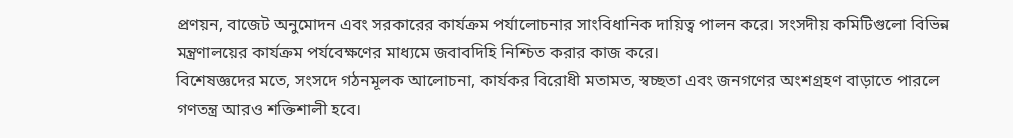প্রণয়ন, বাজেট অনুমোদন এবং সরকারের কার্যক্রম পর্যালোচনার সাংবিধানিক দায়িত্ব পালন করে। সংসদীয় কমিটিগুলো বিভিন্ন মন্ত্রণালয়ের কার্যক্রম পর্যবেক্ষণের মাধ্যমে জবাবদিহি নিশ্চিত করার কাজ করে।
বিশেষজ্ঞদের মতে, সংসদে গঠনমূলক আলোচনা, কার্যকর বিরোধী মতামত, স্বচ্ছতা এবং জনগণের অংশগ্রহণ বাড়াতে পারলে গণতন্ত্র আরও শক্তিশালী হবে।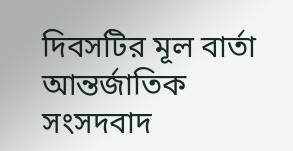দিবসটির মূল বার্তা
আন্তর্জাতিক সংসদবাদ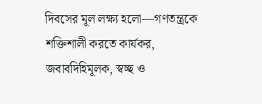দিবসের মূল লক্ষ্য হলো—গণতন্ত্রকে শক্তিশালী করতে কার্যকর, জবাবদিহিমূলক, স্বচ্ছ ও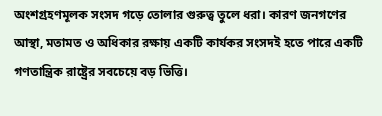অংশগ্রহণমূলক সংসদ গড়ে তোলার গুরুত্ব তুলে ধরা। কারণ জনগণের আস্থা, মতামত ও অধিকার রক্ষায় একটি কার্যকর সংসদই হতে পারে একটি গণতান্ত্রিক রাষ্ট্রের সবচেয়ে বড় ভিত্তি।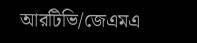আরটিভি/জেএমএ